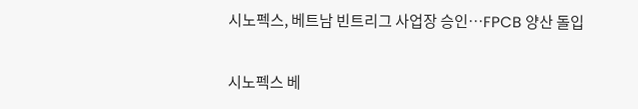시노펙스, 베트남 빈트리그 사업장 승인…FPCB 양산 돌입

시노펙스 베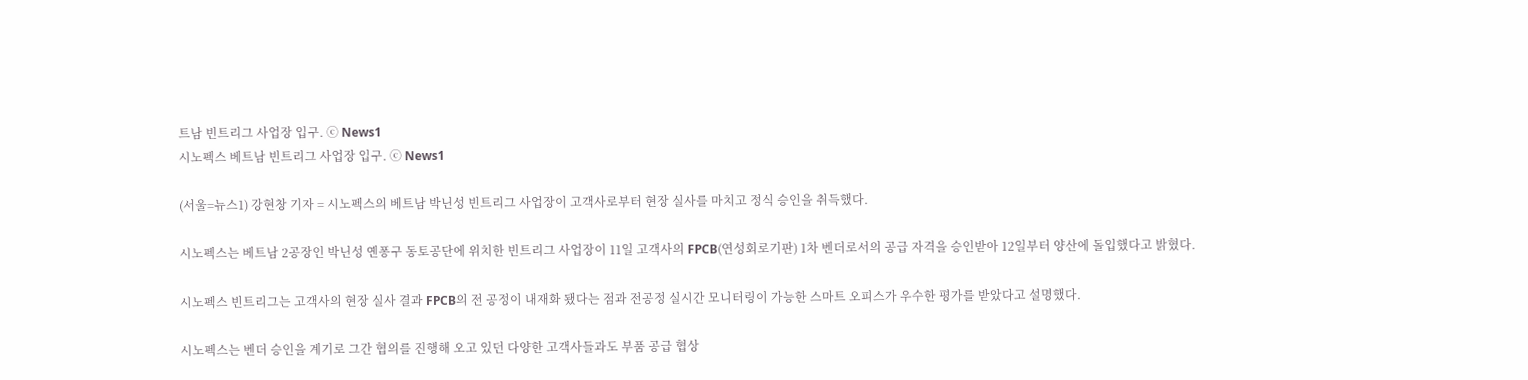트남 빈트리그 사업장 입구. ⓒ News1
시노펙스 베트남 빈트리그 사업장 입구. ⓒ News1

(서울=뉴스1) 강현창 기자 = 시노펙스의 베트남 박닌성 빈트리그 사업장이 고객사로부터 현장 실사를 마치고 정식 승인을 취득했다.

시노펙스는 베트남 2공장인 박닌성 옌퐁구 동토공단에 위치한 빈트리그 사업장이 11일 고객사의 FPCB(연성회로기판) 1차 벤더로서의 공급 자격을 승인받아 12일부터 양산에 돌입했다고 밝혔다.

시노펙스 빈트리그는 고객사의 현장 실사 결과 FPCB의 전 공정이 내재화 됐다는 점과 전공정 실시간 모니터링이 가능한 스마트 오피스가 우수한 평가를 받았다고 설명했다.

시노펙스는 벤더 승인을 계기로 그간 협의를 진행해 오고 있던 다양한 고객사들과도 부품 공급 협상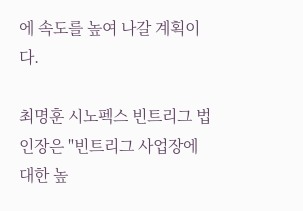에 속도를 높여 나갈 계획이다.

최명훈 시노펙스 빈트리그 법인장은 "빈트리그 사업장에 대한 높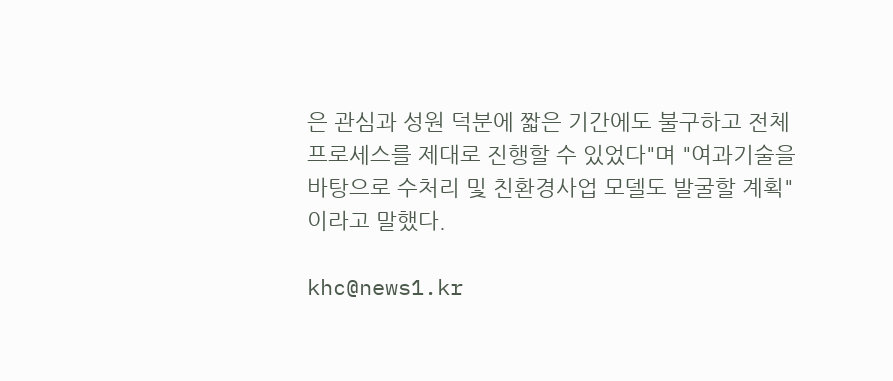은 관심과 성원 덕분에 짧은 기간에도 불구하고 전체 프로세스를 제대로 진행할 수 있었다"며 "여과기술을 바탕으로 수처리 및 친환경사업 모델도 발굴할 계획"이라고 말했다.

khc@news1.kr